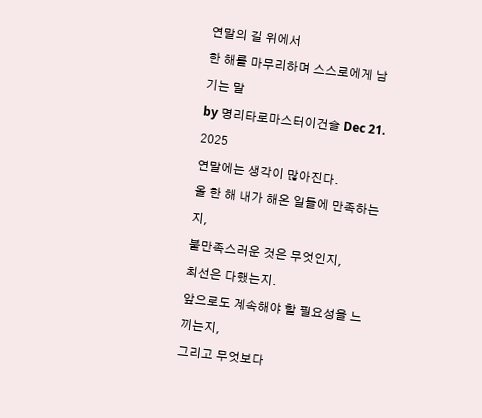연말의 길 위에서
한 해를 마무리하며 스스로에게 남기는 말
by 명리타로마스터이건슬 Dec 21. 2025
연말에는 생각이 많아진다.
올 한 해 내가 해온 일들에 만족하는지,
불만족스러운 것은 무엇인지,
최선은 다했는지.
앞으로도 계속해야 할 필요성을 느끼는지,
그리고 무엇보다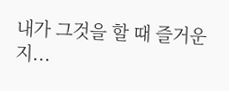내가 그것을 할 때 즐거운지...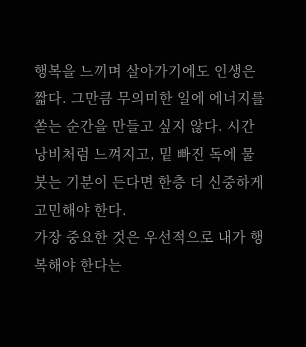행복을 느끼며 살아가기에도 인생은 짧다. 그만큼 무의미한 일에 에너지를 쏟는 순간을 만들고 싶지 않다. 시간 낭비처럼 느껴지고, 밑 빠진 독에 물 붓는 기분이 든다면 한층 더 신중하게 고민해야 한다.
가장 중요한 것은 우선적으로 내가 행복해야 한다는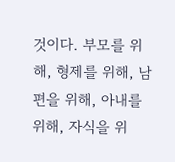것이다. 부모를 위해, 형제를 위해, 남편을 위해, 아내를 위해, 자식을 위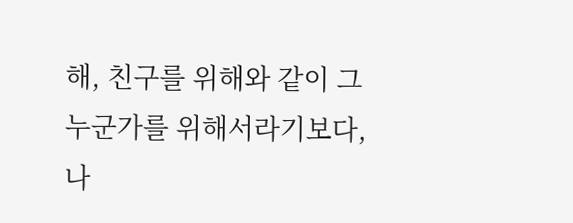해, 친구를 위해와 같이 그 누군가를 위해서라기보다,
나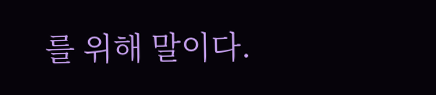를 위해 말이다.